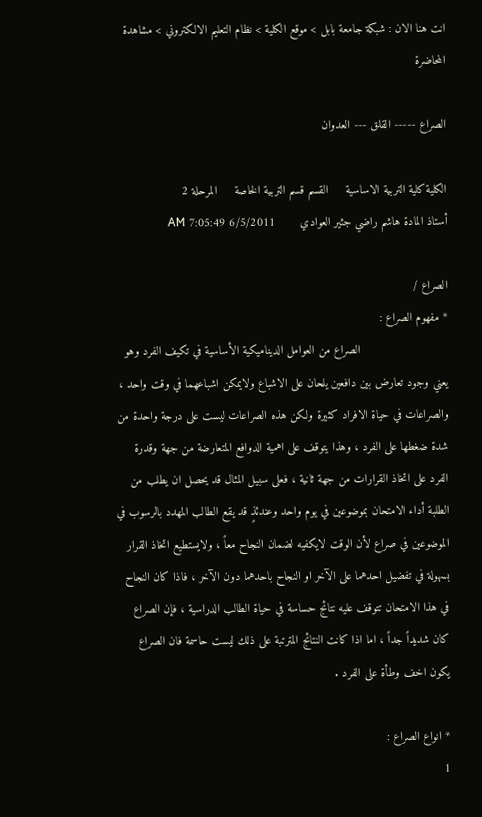انت هنا الان : شبكة جامعة بابل > موقع الكلية > نظام التعليم الالكتروني > مشاهدة المحاضرة

الصراع ----- القلق --- العدوان

الكلية كلية التربية الاساسية     القسم قسم التربية الخاصة     المرحلة 2
أستاذ المادة هاشم راضي جثير العوادي       6/5/2011 7:05:49 AM

الصراع /
* مفهوم الصراع :
                         الصراع من العوامل الديناميكية الأساسية في تكيف الفرد وهو يعني وجود تعارض بين دافعين يلحان على الاشباع ولايمكن اشباعهما في وقت واحد ، والصراعات في حياة الافراد كثيرة ولكن هذه الصراعات ليست على درجة واحدة من شدة ضغطها على الفرد ، وهذا يتوقف على اهمية الدوافع المتعارضة من جهة وقدرة الفرد على اتخاذ القرارات من جهة ثانية ، فعلى سبيل المثال قد يحصل ان يطلب من الطلبة أداء الامتحان بموضوعين في يوم واحد وعندئذٍ قد يقع الطالب المهدد بالرسوب في الموضوعين في صراع لأن الوقت لايكفيه لضمان النجاح معاً ، ولايستطيع اتخاذ القرار بسهولة في تفضيل احدهما على الآخر او النجاح باحدهما دون الآخر ، فاذا كان النجاح في هذا الامتحان تتوقف عليه نتائج حساسة في حياة الطالب الدراسية ، فإن الصراع كان شديداً جداً ، اما اذا كانت النتائج المترتبة على ذلك ليست حاسمة فان الصراع يكون اخف وطأة على الفرد .

* انواع الصراع :
1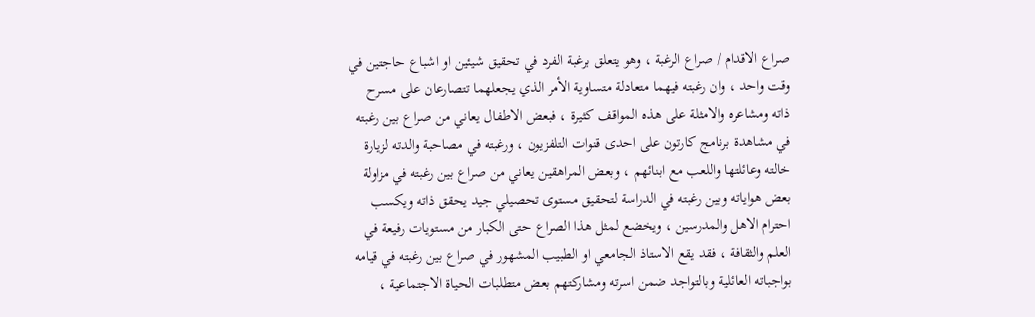صراع الاقدام / صراع الرغبة ، وهو يتعلق برغبة الفرد في تحقيق شيئين او اشباع حاجتين في وقت واحد ، وان رغبته فيهما متعادلة متساوية الأمر الذي يجعلهما تتصارعان على مسرح ذاته ومشاعره والامثلة على هذه المواقف كثيرة ، فبعض الاطفال يعاني من صراع بين رغبته في مشاهدة برنامج كارتون على احدى قنوات التلفزيون ، ورغبته في مصاحبة والدته لزيارة خالته وعائلتها واللعب مع ابنائهم ، وبعض المراهقين يعاني من صراع بين رغبته في مزاولة بعض هواياته وبين رغبته في الدراسة لتحقيق مستوى تحصيلي جيد يحقق ذاته ويكسب احترام الاهل والمدرسين ، ويخضع لمثل هذا الصراع حتى الكبار من مستويات رفيعة في العلم والثقافة ، فقد يقع الاستاذ الجامعي او الطبيب المشهور في صراع بين رغبته في قيامه بواجباته العائلية وبالتواجد ضمن اسرته ومشاركتهم بعض متطلبات الحياة الاجتماعية ،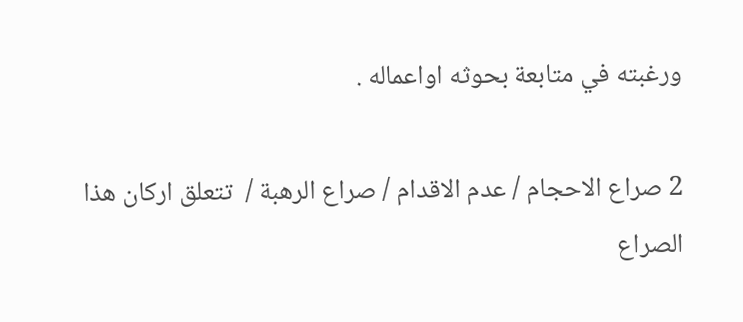ورغبته في متابعة بحوثه اواعماله .

2 صراع الاحجام / عدم الاقدام / صراع الرهبة /  تتعلق اركان هذا الصراع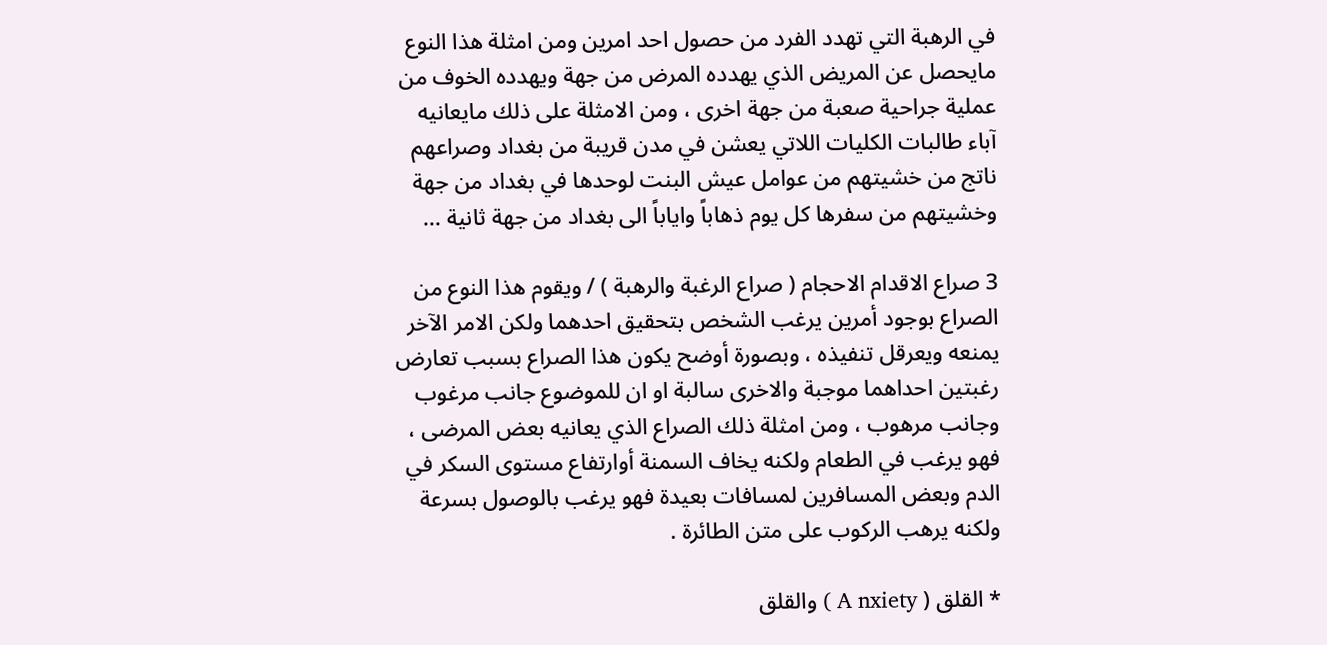في الرهبة التي تهدد الفرد من حصول احد امرين ومن امثلة هذا النوع مايحصل عن المريض الذي يهدده المرض من جهة ويهدده الخوف من عملية جراحية صعبة من جهة اخرى ، ومن الامثلة على ذلك مايعانيه آباء طالبات الكليات اللاتي يعشن في مدن قريبة من بغداد وصراعهم ناتج من خشيتهم من عوامل عيش البنت لوحدها في بغداد من جهة وخشيتهم من سفرها كل يوم ذهاباً واياباً الى بغداد من جهة ثانية ...

3 صراع الاقدام الاحجام ( صراع الرغبة والرهبة ) / ويقوم هذا النوع من الصراع بوجود أمرين يرغب الشخص بتحقيق احدهما ولكن الامر الآخر يمنعه ويعرقل تنفيذه ، وبصورة أوضح يكون هذا الصراع بسبب تعارض رغبتين احداهما موجبة والاخرى سالبة او ان للموضوع جانب مرغوب وجانب مرهوب ، ومن امثلة ذلك الصراع الذي يعانيه بعض المرضى ، فهو يرغب في الطعام ولكنه يخاف السمنة أوارتفاع مستوى السكر في الدم وبعض المسافرين لمسافات بعيدة فهو يرغب بالوصول بسرعة ولكنه يرهب الركوب على متن الطائرة .

* القلق ( A nxiety ) والقلق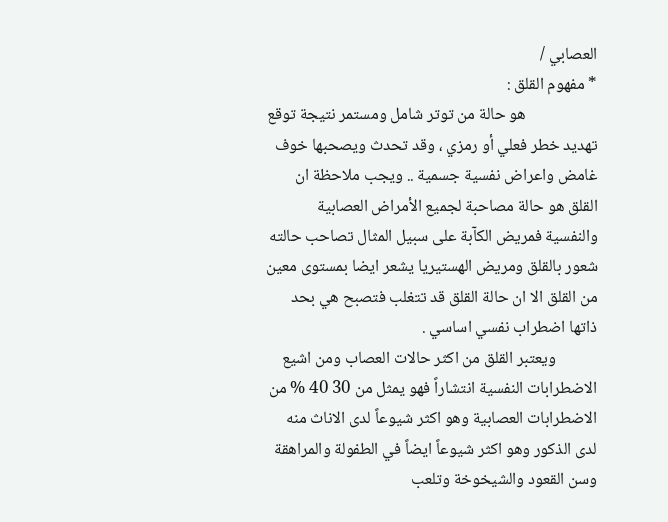العصابي /
* مفهوم القلق :
                   هو حالة من توتر شامل ومستمر نتيجة توقع تهديد خطر فعلي أو رمزي ، وقد تحدث ويصحبها خوف غامض واعراض نفسية جسمية .. ويجب ملاحظة ان القلق هو حالة مصاحبة لجميع الأمراض العصابية والنفسية فمريض الكآبة على سبيل المثال تصاحب حالته شعور بالقلق ومريض الهستيريا يشعر ايضا بمستوى معين من القلق الا ان حالة القلق قد تتغلب فتصبح هي بحد ذاتها اضطراب نفسي اساسي .
           ويعتبر القلق من اكثر حالات العصاب ومن اشيع الاضطرابات النفسية انتشاراً فهو يمثل من 30 40 % من الاضطرابات العصابية وهو اكثر شيوعاً لدى الاناث منه لدى الذكور وهو اكثر شيوعاً ايضاً في الطفولة والمراهقة وسن القعود والشيخوخة وتلعب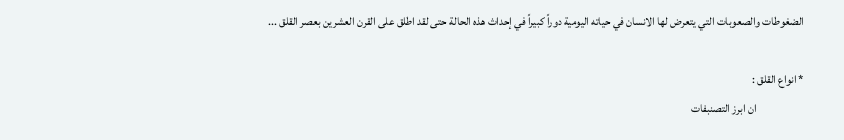الضغوطات والصعوبات التي يتعرض لها الانسان في حياته اليومية دوراً كبيراً في إحداث هذه الحالة حتى لقد اطلق على القرن العشرين بعصر القلق ...

* انواع القلق :
                     ان ابرز التصنبفات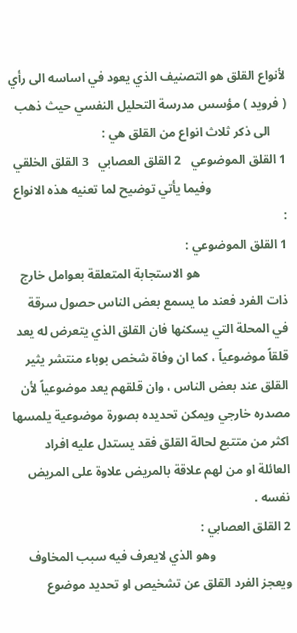لأنواع القلق هو التصنيف الذي يعود في اساسه الى رأي ( فرويد ) مؤسس مدرسة التحليل النفسي حيث ذهب
     الى ذكر ثلاث انواع من القلق هي :
1 القلق الموضوعي   2 القلق العصابي   3 القلق الخلقي
                        وفيما يأتي توضيح لما تعنيه هذه الانواع :
1 القلق الموضوعي :
                            هو الاستجابة المتعلقة بعوامل خارج ذات الفرد فعند ما يسمع بعض الناس حصول سرقة في المحلة التي يسكنها فان القلق الذي يتعرض له يعد قلقاً موضوعياً ، كما ان وفاة شخص بوباء منتشر يثير القلق عند بعض الناس ، وان قلقهم يعد موضوعياً لأن مصدره خارجي ويمكن تحديده بصورة موضوعية يلمسها اكثر من متتبع لحالة القلق فقد يستدل عليه افراد العائلة او من لهم علاقة بالمريض علاوة على المريض نفسه .
2 القلق العصابي :
                        وهو الذي لايعرف فيه سبب المخاوف ويعجز الفرد القلق عن تشخيص او تحديد موضوع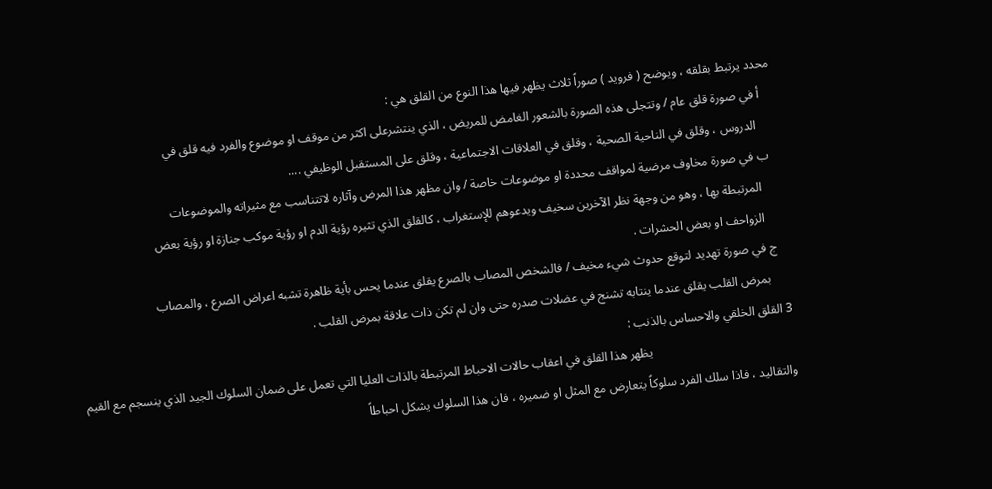محدد يرتبط بقلقه ، ويوضح ( فرويد ) صوراً ثلاث يظهر فيها هذا النوع من القلق هي :
    أ في صورة قلق عام / وتتجلى هذه الصورة بالشعور الغامض للمريض ، الذي ينتشرعلى اكثر من موقف او موضوع والفرد فيه قلق في
      الدروس ، وقلق في الناحية الصحية ، وقلق في العلاقات الاجتماعية ، وقلق على المستقبل الوظيفي ....
   ب في صورة مخاوف مرضية لمواقف محددة او موضوعات خاصة / وان مظهر هذا المرض وآثاره لاتتناسب مع مثيراته والموضوعات
      المرتبطة بها ، وهو من وجهة نظر الآخرين سخيف ويدعوهم للإستغراب ، كالقلق الذي تثيره رؤية الدم او رؤية موكب جنازة او رؤية بعض
      الزواحف او بعض الحشرات .
   ج في صورة تهديد لتوقع حدوث شيء مخيف / فالشخص المصاب بالصرع يقلق عندما يحس بأية ظاهرة تشبه اعراض الصرع ، والمصاب
      بمرض القلب يقلق عندما ينتابه تشنج في عضلات صدره حتى وان لم تكن ذات علاقة بمرض القلب .
3 القلق الخلقي والاحساس بالذنب :
                                              يظهر هذا القلق في اعقاب حالات الاحباط المرتبطة بالذات العليا التي تعمل على ضمان السلوك الجيد الذي ينسجم مع القيم والتقاليد ، فاذا سلك الفرد سلوكاً يتعارض مع المثل او ضميره ، فان هذا السلوك يشكل احباطاً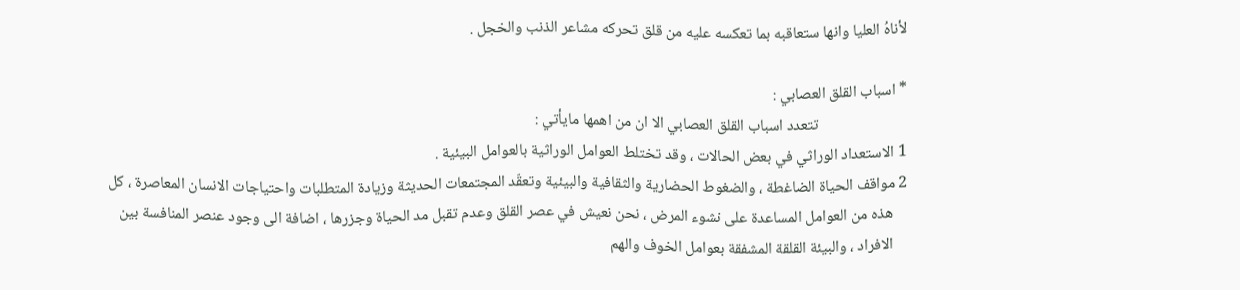لأناهُ العليا وانها ستعاقبه بما تعكسه عليه من قلق تحركه مشاعر الذنب والخجل .

* اسباب القلق العصابي :
                         تتعدد اسباب القلق العصابي الا ان من اهمها مايأتي :
1 الاستعداد الوراثي في بعض الحالات ، وقد تختلط العوامل الوراثية بالعوامل البيئية .
2 مواقف الحياة الضاغطة ، والضغوط الحضارية والثقافية والبيئية وتعقّد المجتمعات الحديثة وزيادة المتطلبات واحتياجات الانسان المعاصرة ، كل
    هذه من العوامل المساعدة على نشوء المرض ، نحن نعيش في عصر القلق وعدم تقبل مد الحياة وجزرها ، اضافة الى وجود عنصر المنافسة بين
    الافراد ، والبيئة القلقة المشفقة بعوامل الخوف والهم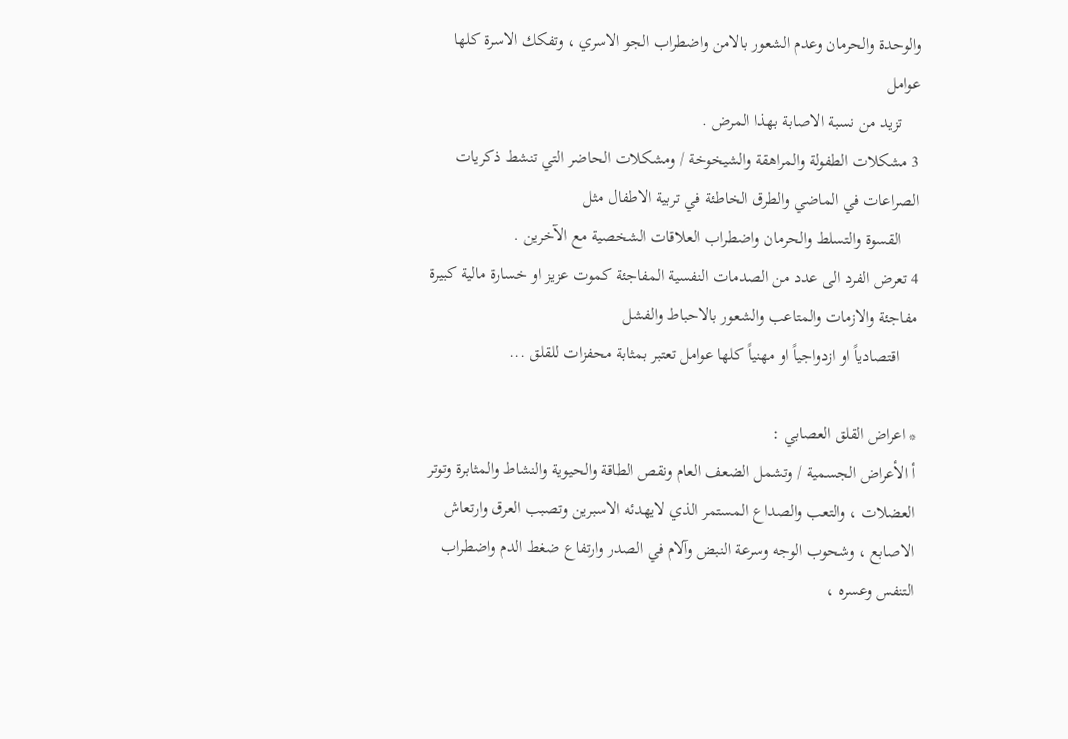والوحدة والحرمان وعدم الشعور بالامن واضطراب الجو الاسري ، وتفكك الاسرة كلها عوامل
    تزيد من نسبة الاصابة بهذا المرض .
3 مشكلات الطفولة والمراهقة والشيخوخة / ومشكلات الحاضر التي تنشط ذكريات الصراعات في الماضي والطرق الخاطئة في تربية الاطفال مثل
    القسوة والتسلط والحرمان واضطراب العلاقات الشخصية مع الآخرين .
4 تعرض الفرد الى عدد من الصدمات النفسية المفاجئة كموت عزيز او خسارة مالية كبيرة مفاجئة والازمات والمتاعب والشعور بالاحباط والفشل
    اقتصادياً او ازدواجياً او مهنياً كلها عوامل تعتبر بمثابة محفزات للقلق ...

* اعراض القلق العصابي :
أ الأعراض الجسمية / وتشمل الضعف العام ونقص الطاقة والحيوية والنشاط والمثابرة وتوتر العضلات ، والتعب والصداع المستمر الذي لايهدئه الاسبرين وتصبب العرق وارتعاش الاصابع ، وشحوب الوجه وسرعة النبض وآلام في الصدر وارتفاع ضغط الدم واضطراب التنفس وعسره ،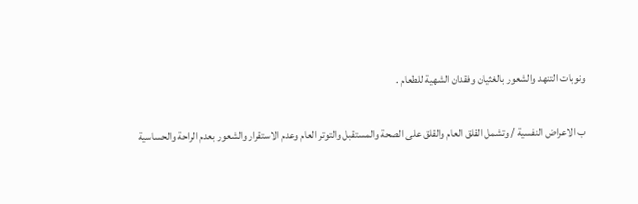ونوبات التنهد والشعور بالغثيان وفقدان الشهية للطعام .

ب الاعراض النفسية / وتشمل القلق العام والقلق على الصحة والمستقبل والتوتر العام وعدم الاستقرار والشعور بعدم الراحة والحساسية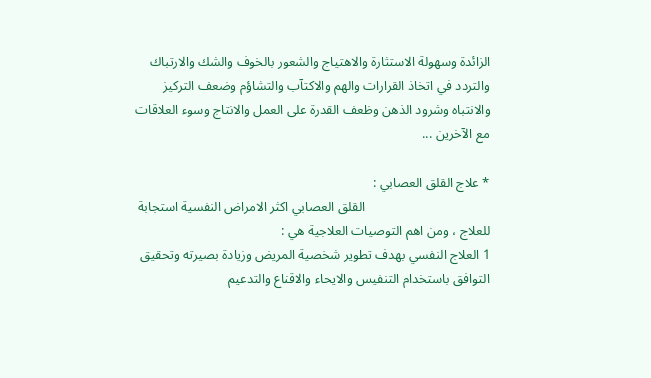الزائدة وسهولة الاستثارة والاهتياج والشعور بالخوف والشك والارتباك والتردد في اتخاذ القرارات والهم والاكتآب والتشاؤم وضعف التركيز والانتباه وشرود الذهن وظعف القدرة على العمل والانتاج وسوء العلاقات مع الآخرين ...

* علاج القلق العصابي :
                                     القلق العصابي اكثر الامراض النفسية استجابة للعلاج ، ومن اهم التوصيات العلاجية هي :
1 العلاج النفسي بهدف تطوير شخصية المريض وزيادة بصيرته وتحقيق التوافق باستخدام التنفيس والايحاء والاقناع والتدعيم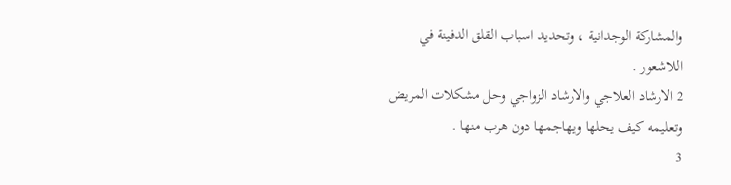والمشاركة الوجدانية ، وتحديد اسباب القلق الدفينة في اللاشعور .
2 الارشاد العلاجي والارشاد الزواجي وحل مشكلات المريض وتعليمه كيف يحلها ويهاجمها دون هرب منها .
3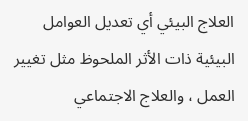العلاج البيئي أي تعديل العوامل البيئية ذات الأثر الملحوظ مثل تغيير العمل ، والعلاج الاجتماعي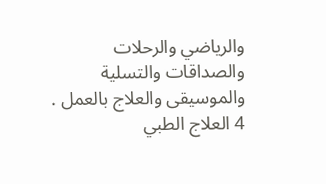والرياضي والرحلات والصداقات والتسلية والموسيقى والعلاج بالعمل .
4 العلاج الطبي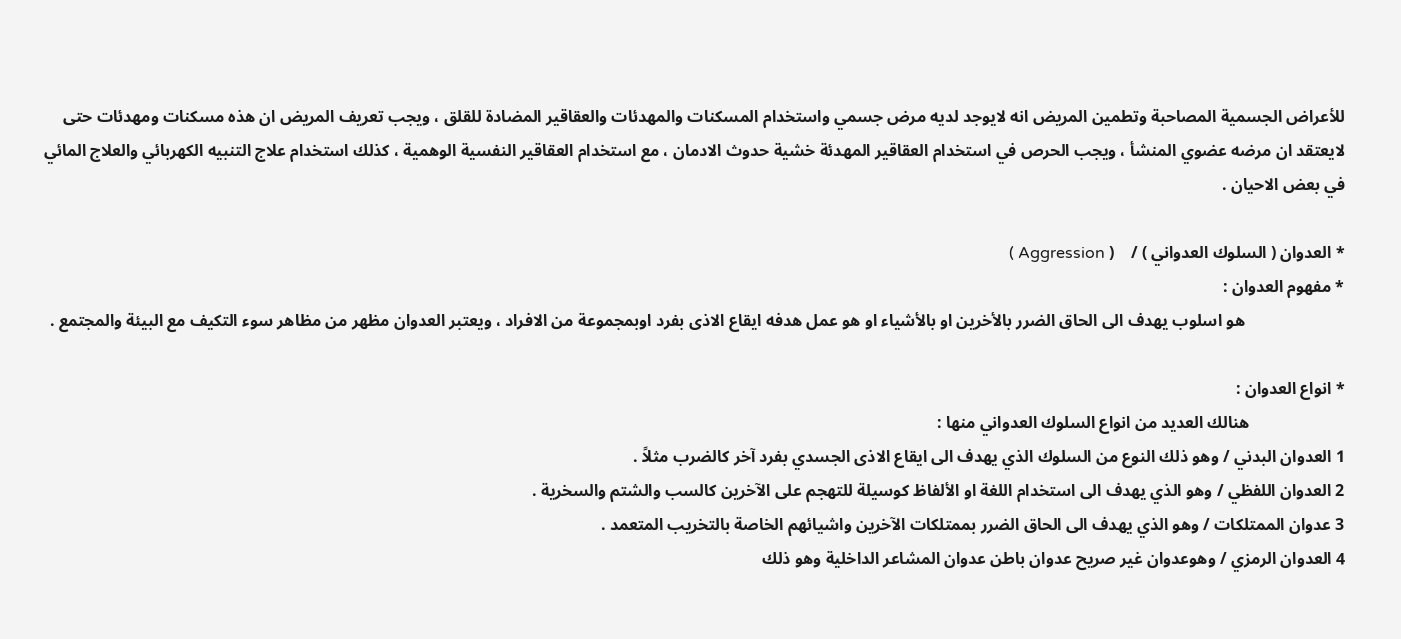للأعراض الجسمية المصاحبة وتطمين المريض انه لايوجد لديه مرض جسمي واستخدام المسكنات والمهدئات والعقاقير المضادة للقلق ، ويجب تعريف المريض ان هذه مسكنات ومهدئات حتى لايعتقد ان مرضه عضوي المنشأ ، ويجب الحرص في استخدام العقاقير المهدئة خشية حدوث الادمان ، مع استخدام العقاقير النفسية الوهمية ، كذلك استخدام علاج التنبيه الكهربائي والعلاج المائي في بعض الاحيان .

* العدوان ( السلوك العدواني ) /    ( Aggression )
* مفهوم العدوان :
                        هو اسلوب يهدف الى الحاق الضرر بالأخرين او بالأشياء او هو عمل هدفه ايقاع الاذى بفرد اوبمجموعة من الافراد ، ويعتبر العدوان مظهر من مظاهر سوء التكيف مع البيئة والمجتمع .

* انواع العدوان :
                       هنالك العديد من انواع السلوك العدواني منها :
1 العدوان البدني / وهو ذلك النوع من السلوك الذي يهدف الى ايقاع الاذى الجسدي بفرد آخر كالضرب مثلاً .
2 العدوان اللفظي / وهو الذي يهدف الى استخدام اللغة او الألفاظ كوسيلة للتهجم على الآخرين كالسب والشتم والسخرية .
3 عدوان الممتلكات / وهو الذي يهدف الى الحاق الضرر بممتلكات الآخرين واشيائهم الخاصة بالتخريب المتعمد .
4 العدوان الرمزي / وهوعدوان غير صريح عدوان باطن عدوان المشاعر الداخلية وهو ذلك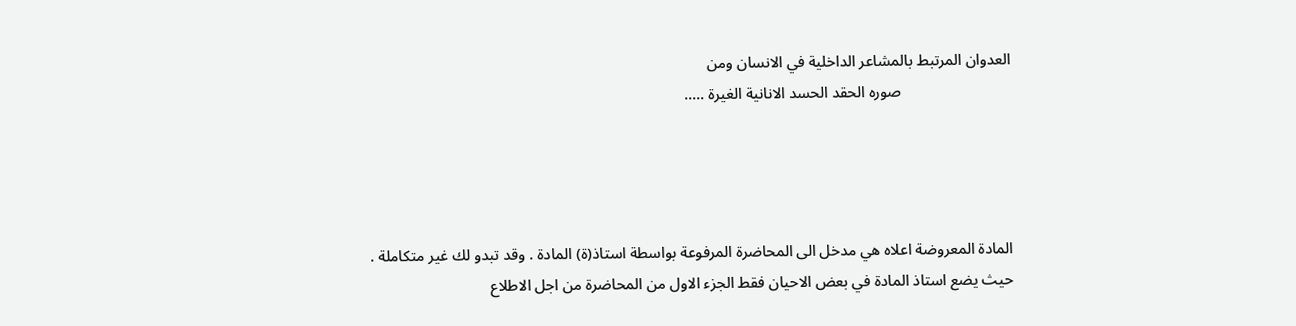العدوان المرتبط بالمشاعر الداخلية في الانسان ومن
                            صوره الحقد الحسد الانانية الغيرة .....




المادة المعروضة اعلاه هي مدخل الى المحاضرة المرفوعة بواسطة استاذ(ة) المادة . وقد تبدو لك غير متكاملة . حيث يضع استاذ المادة في بعض الاحيان فقط الجزء الاول من المحاضرة من اجل الاطلاع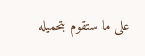على ما ستقوم بتحميله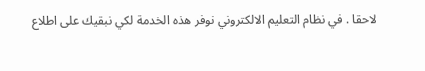لاحقا . في نظام التعليم الالكتروني نوفر هذه الخدمة لكي نبقيك على اطلاع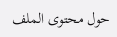حول محتوى الملف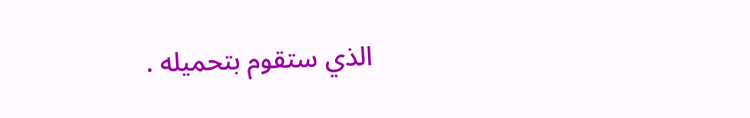الذي ستقوم بتحميله .